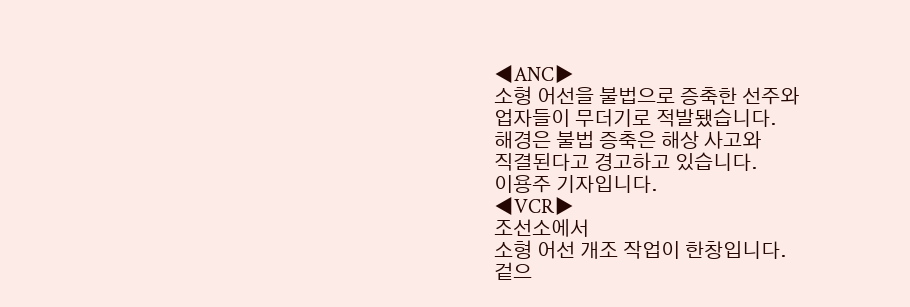◀ANC▶
소형 어선을 불법으로 증축한 선주와
업자들이 무더기로 적발됐습니다.
해경은 불법 증축은 해상 사고와
직결된다고 경고하고 있습니다.
이용주 기자입니다.
◀VCR▶
조선소에서
소형 어선 개조 작업이 한창입니다.
겉으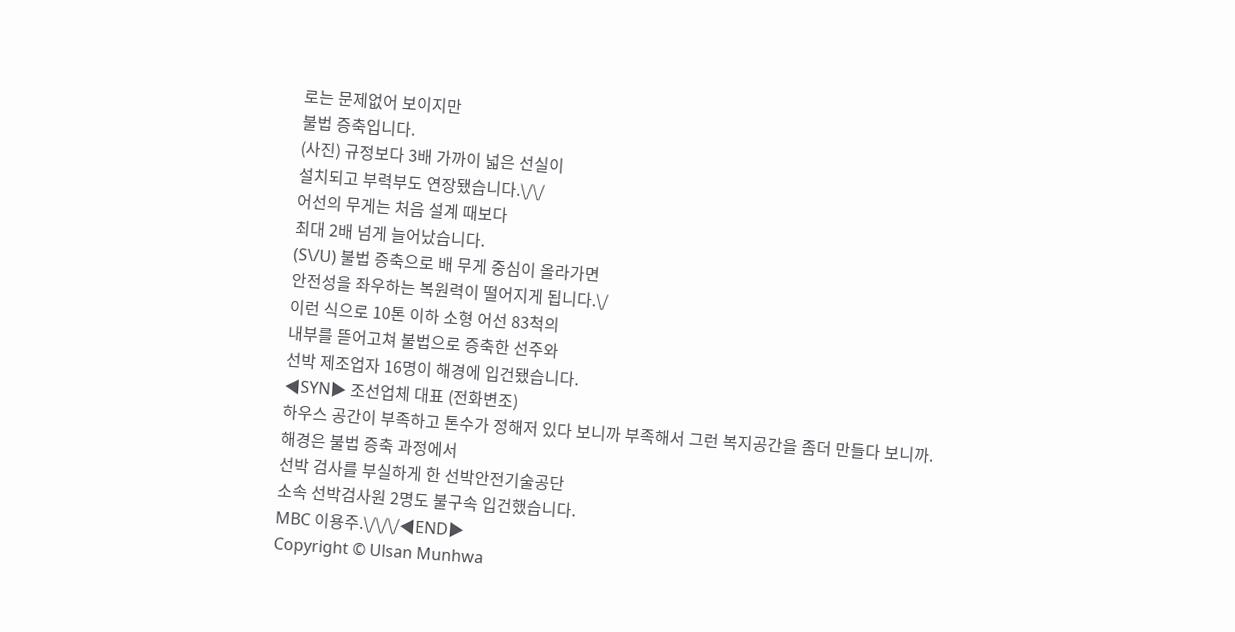로는 문제없어 보이지만
불법 증축입니다.
(사진) 규정보다 3배 가까이 넓은 선실이
설치되고 부력부도 연장됐습니다.\/\/
어선의 무게는 처음 설계 때보다
최대 2배 넘게 늘어났습니다.
(S\/U) 불법 증축으로 배 무게 중심이 올라가면
안전성을 좌우하는 복원력이 떨어지게 됩니다.\/
이런 식으로 10톤 이하 소형 어선 83척의
내부를 뜯어고쳐 불법으로 증축한 선주와
선박 제조업자 16명이 해경에 입건됐습니다.
◀SYN▶ 조선업체 대표 (전화변조)
하우스 공간이 부족하고 톤수가 정해저 있다 보니까 부족해서 그런 복지공간을 좀더 만들다 보니까.
해경은 불법 증축 과정에서
선박 검사를 부실하게 한 선박안전기술공단
소속 선박검사원 2명도 불구속 입건했습니다.
MBC 이용주.\/\/\/◀END▶
Copyright © Ulsan Munhwa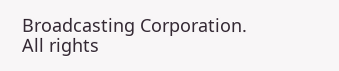Broadcasting Corporation. All rights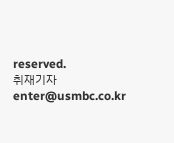reserved.
취재기자
enter@usmbc.co.kr